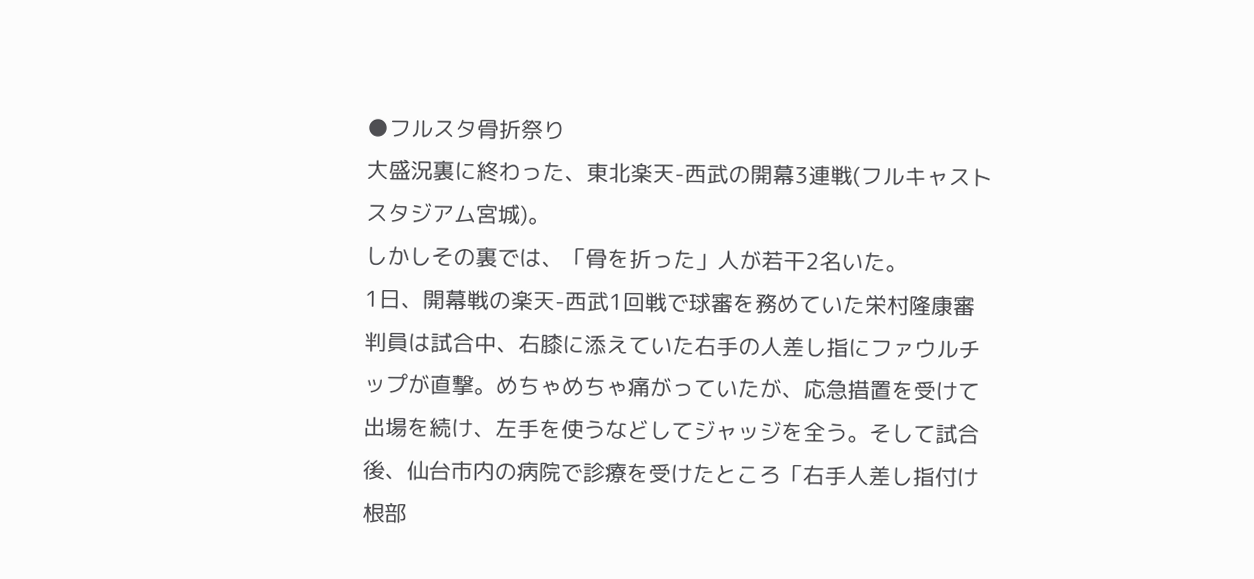●フルスタ骨折祭り
大盛況裏に終わった、東北楽天-西武の開幕3連戦(フルキャストスタジアム宮城)。
しかしその裏では、「骨を折った」人が若干2名いた。
1日、開幕戦の楽天-西武1回戦で球審を務めていた栄村隆康審判員は試合中、右膝に添えていた右手の人差し指にファウルチップが直撃。めちゃめちゃ痛がっていたが、応急措置を受けて出場を続け、左手を使うなどしてジャッジを全う。そして試合後、仙台市内の病院で診療を受けたところ「右手人差し指付け根部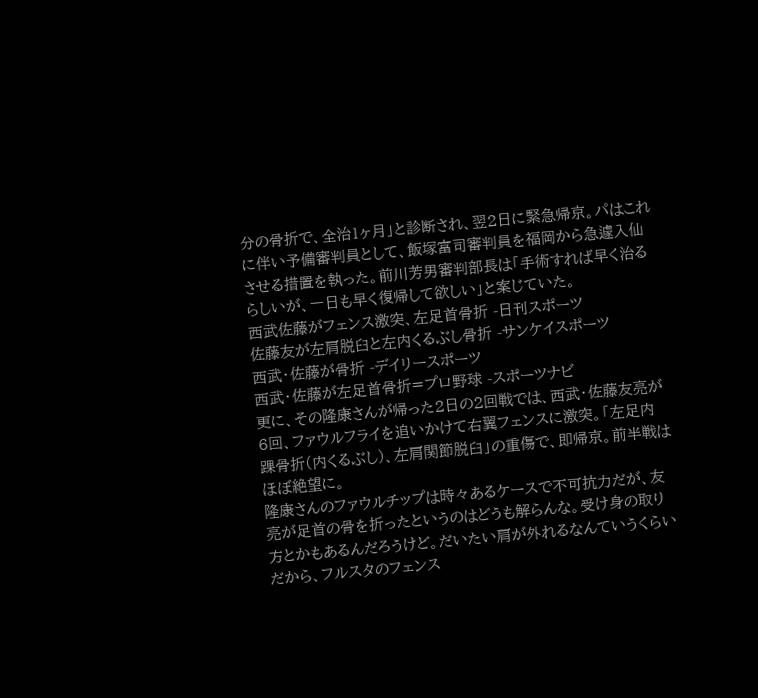分の骨折で、全治1ヶ月」と診断され、翌2日に緊急帰京。パはこれに伴い予備審判員として、飯塚富司審判員を福岡から急遽入仙させる措置を執った。前川芳男審判部長は「手術すれば早く治るらしいが、一日も早く復帰して欲しい」と案じていた。
西武佐藤がフェンス激突、左足首骨折 -日刊スポーツ
佐藤友が左肩脱臼と左内くるぶし骨折 -サンケイスポーツ
西武・佐藤が骨折 -デイリースポーツ
西武・佐藤が左足首骨折=プロ野球 -スポーツナビ
更に、その隆康さんが帰った2日の2回戦では、西武・佐藤友亮が6回、ファウルフライを追いかけて右翼フェンスに激突。「左足内踝骨折(内くるぶし)、左肩関節脱臼」の重傷で、即帰京。前半戦はほぼ絶望に。
隆康さんのファウルチップは時々あるケースで不可抗力だが、友亮が足首の骨を折ったというのはどうも解らんな。受け身の取り方とかもあるんだろうけど。だいたい肩が外れるなんていうくらいだから、フルスタのフェンス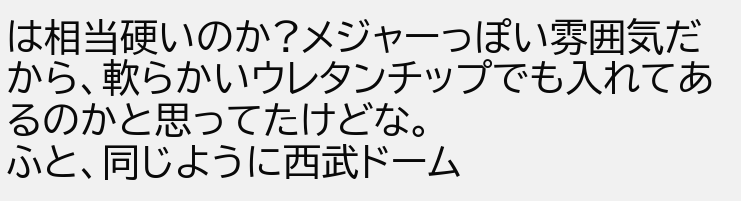は相当硬いのか?メジャーっぽい雰囲気だから、軟らかいウレタンチップでも入れてあるのかと思ってたけどな。
ふと、同じように西武ドーム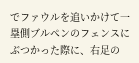でファウルを追いかけて一塁側ブルペンのフェンスにぶつかった際に、右足の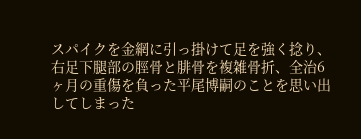スパイクを金網に引っ掛けて足を強く捻り、右足下腿部の脛骨と腓骨を複雑骨折、全治6ヶ月の重傷を負った平尾博嗣のことを思い出してしまった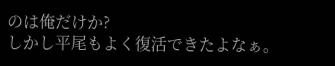のは俺だけか?
しかし平尾もよく復活できたよなぁ。